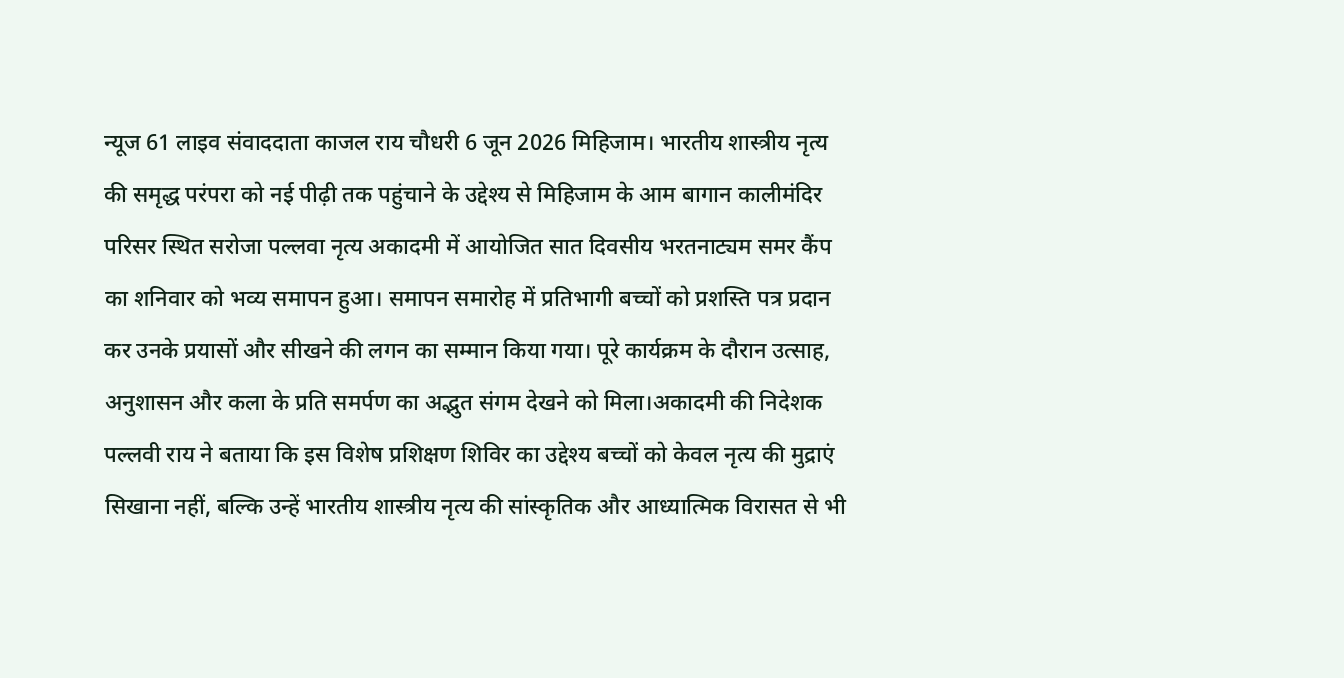न्यूज 61 लाइव संवाददाता काजल राय चौधरी 6 जून 2026 मिहिजाम। भारतीय शास्त्रीय नृत्य की समृद्ध परंपरा को नई पीढ़ी तक पहुंचाने के उद्देश्य से मिहिजाम के आम बागान कालीमंदिर परिसर स्थित सरोजा पल्लवा नृत्य अकादमी में आयोजित सात दिवसीय भरतनाट्यम समर कैंप का शनिवार को भव्य समापन हुआ। समापन समारोह में प्रतिभागी बच्चों को प्रशस्ति पत्र प्रदान कर उनके प्रयासों और सीखने की लगन का सम्मान किया गया। पूरे कार्यक्रम के दौरान उत्साह, अनुशासन और कला के प्रति समर्पण का अद्भुत संगम देखने को मिला।अकादमी की निदेशक पल्लवी राय ने बताया कि इस विशेष प्रशिक्षण शिविर का उद्देश्य बच्चों को केवल नृत्य की मुद्राएं सिखाना नहीं, बल्कि उन्हें भारतीय शास्त्रीय नृत्य की सांस्कृतिक और आध्यात्मिक विरासत से भी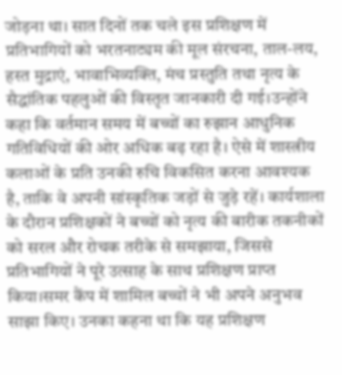जोड़ना था। सात दिनों तक चले इस प्रशिक्षण में प्रतिभागियों को भरतनाट्यम की मूल संरचना, ताल-लय, हस्त मुद्राएं, भावाभिव्यक्ति, मंच प्रस्तुति तथा नृत्य के सैद्धांतिक पहलुओं की विस्तृत जानकारी दी गई।उन्होंने कहा कि वर्तमान समय में बच्चों का रुझान आधुनिक गतिविधियों की ओर अधिक बढ़ रहा है। ऐसे में शास्त्रीय कलाओं के प्रति उनकी रुचि विकसित करना आवश्यक है, ताकि वे अपनी सांस्कृतिक जड़ों से जुड़े रहें। कार्यशाला के दौरान प्रशिक्षकों ने बच्चों को नृत्य की बारीक तकनीकों को सरल और रोचक तरीके से समझाया, जिससे प्रतिभागियों ने पूरे उत्साह के साथ प्रशिक्षण प्राप्त किया।समर कैंप में शामिल बच्चों ने भी अपने अनुभव साझा किए। उनका कहना था कि यह प्रशिक्षण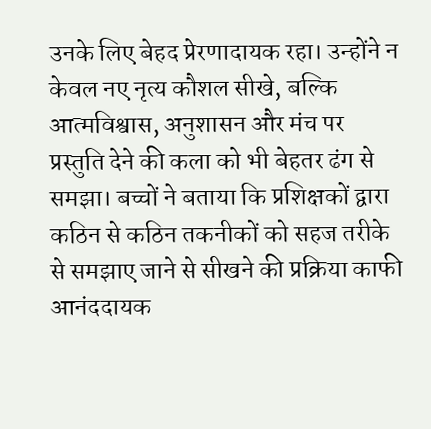उनके लिए बेहद प्रेरणादायक रहा। उन्होंने न केवल नए नृत्य कौशल सीखे, बल्कि आत्मविश्वास, अनुशासन और मंच पर प्रस्तुति देने की कला को भी बेहतर ढंग से समझा। बच्चों ने बताया कि प्रशिक्षकों द्वारा कठिन से कठिन तकनीकों को सहज तरीके से समझाए जाने से सीखने की प्रक्रिया काफी आनंददायक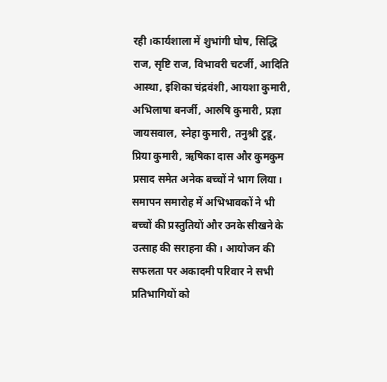रही।कार्यशाला में शुभांगी घोष, सिद्धि राज, सृष्टि राज, विभावरी चटर्जी, आदिति आस्था, इशिका चंद्रवंशी, आयशा कुमारी, अभिलाषा बनर्जी, आरुषि कुमारी, प्रज्ञा जायसवाल, स्नेहा कुमारी, तनुश्री टुडू, प्रिया कुमारी, ऋषिका दास और कुमकुम प्रसाद समेत अनेक बच्चों ने भाग लिया। समापन समारोह में अभिभावकों ने भी बच्चों की प्रस्तुतियों और उनके सीखने के उत्साह की सराहना की। आयोजन की सफलता पर अकादमी परिवार ने सभी प्रतिभागियों को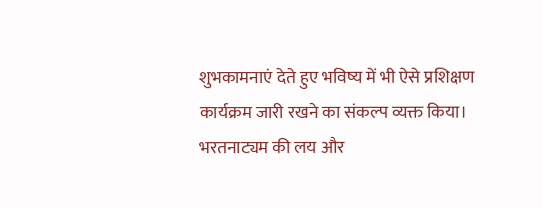शुभकामनाएं देते हुए भविष्य में भी ऐसे प्रशिक्षण कार्यक्रम जारी रखने का संकल्प व्यक्त किया।
भरतनाट्यम की लय और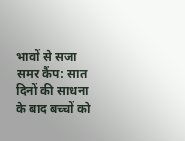भावों से सजा समर कैंप: सात दिनों की साधना के बाद बच्चों को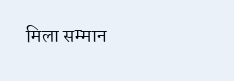मिला सम्मान